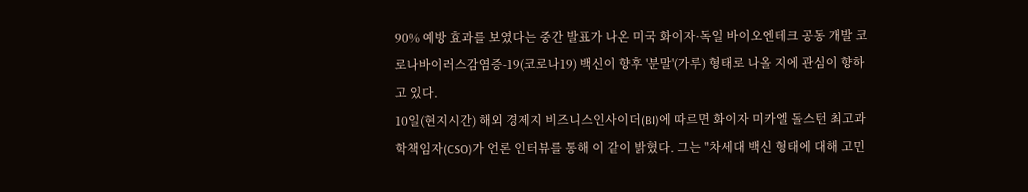90% 예방 효과를 보였다는 중간 발표가 나온 미국 화이자·독일 바이오엔테크 공동 개발 코로나바이러스감염증-19(코로나19) 백신이 향후 '분말'(가루) 형태로 나올 지에 관심이 향하고 있다.
10일(현지시간) 해외 경제지 비즈니스인사이더(BI)에 따르면 화이자 미카엘 돌스턴 최고과학책임자(CSO)가 언론 인터뷰를 통해 이 같이 밝혔다. 그는 "차세대 백신 형태에 대해 고민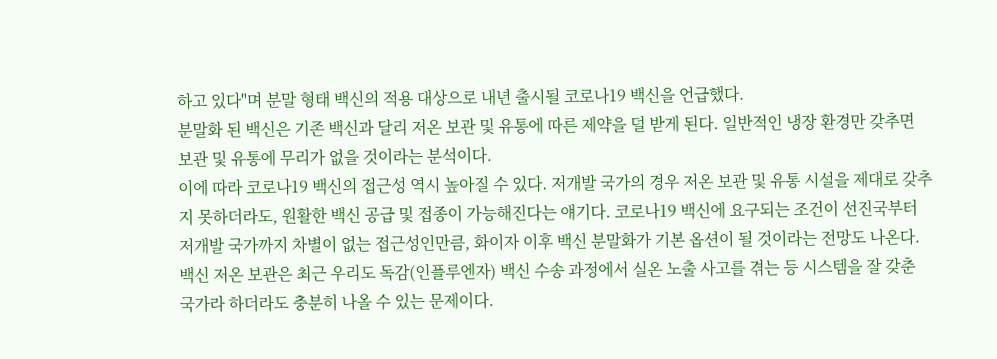하고 있다"며 분말 형태 백신의 적용 대상으로 내년 출시될 코로나19 백신을 언급했다.
분말화 된 백신은 기존 백신과 달리 저온 보관 및 유통에 따른 제약을 덜 받게 된다. 일반적인 냉장 환경만 갖추면 보관 및 유통에 무리가 없을 것이라는 분석이다.
이에 따라 코로나19 백신의 접근성 역시 높아질 수 있다. 저개발 국가의 경우 저온 보관 및 유통 시설을 제대로 갖추지 못하더라도, 원활한 백신 공급 및 접종이 가능해진다는 얘기다. 코로나19 백신에 요구되는 조건이 선진국부터 저개발 국가까지 차별이 없는 접근성인만큼, 화이자 이후 백신 분말화가 기본 옵션이 될 것이라는 전망도 나온다.
백신 저온 보관은 최근 우리도 독감(인플루엔자) 백신 수송 과정에서 실온 노출 사고를 겪는 등 시스템을 잘 갖춘 국가라 하더라도 충분히 나올 수 있는 문제이다.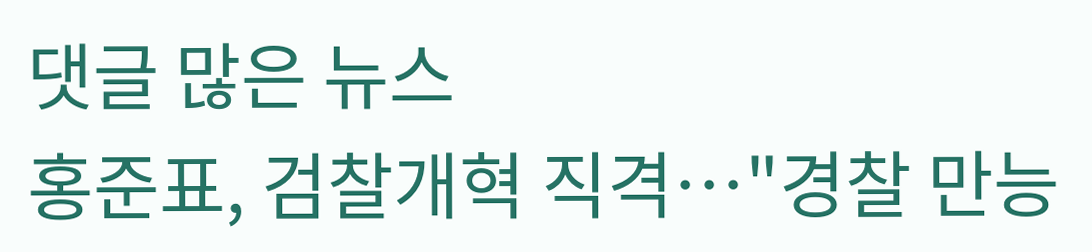댓글 많은 뉴스
홍준표, 검찰개혁 직격…"경찰 만능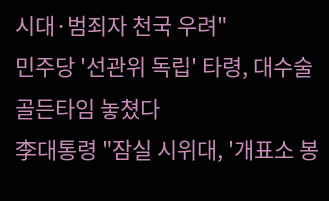시대·범죄자 천국 우려"
민주당 '선관위 독립' 타령, 대수술 골든타임 놓쳤다
李대통령 "잠실 시위대, '개표소 봉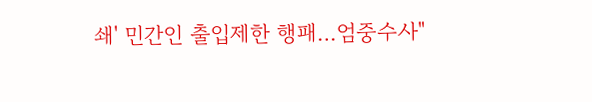쇄' 민간인 출입제한 행패…엄중수사"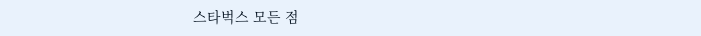스타벅스 모든 점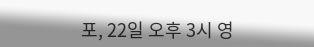포, 22일 오후 3시 영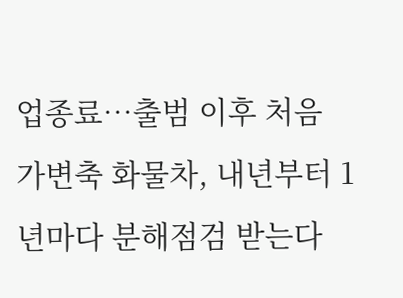업종료…출범 이후 처음
가변축 화물차, 내년부터 1년마다 분해점검 받는다